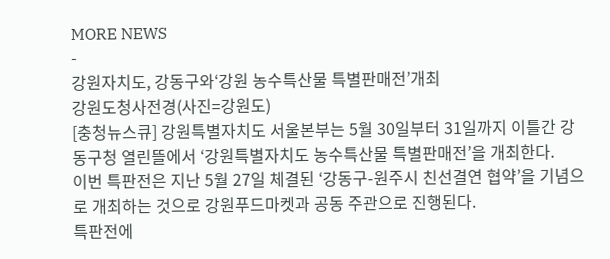MORE NEWS
-
강원자치도, 강동구와‘강원 농수특산물 특별판매전’개최
강원도청사전경(사진=강원도)
[충청뉴스큐] 강원특별자치도 서울본부는 5월 30일부터 31일까지 이틀간 강동구청 열린뜰에서 ‘강원특별자치도 농수특산물 특별판매전’을 개최한다.
이번 특판전은 지난 5월 27일 체결된 ‘강동구-원주시 친선결연 협약’을 기념으로 개최하는 것으로 강원푸드마켓과 공동 주관으로 진행된다.
특판전에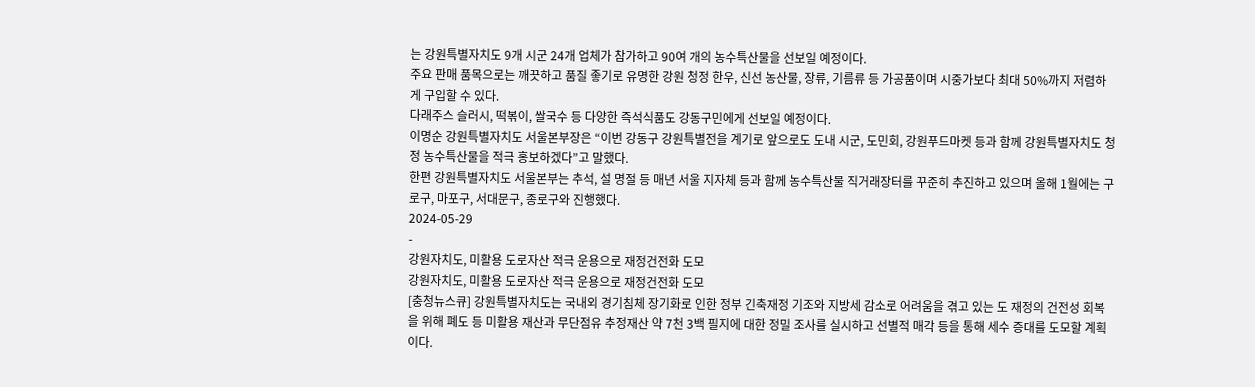는 강원특별자치도 9개 시군 24개 업체가 참가하고 90여 개의 농수특산물을 선보일 예정이다.
주요 판매 품목으로는 깨끗하고 품질 좋기로 유명한 강원 청정 한우, 신선 농산물, 장류, 기름류 등 가공품이며 시중가보다 최대 50%까지 저렴하게 구입할 수 있다.
다래주스 슬러시, 떡볶이, 쌀국수 등 다양한 즉석식품도 강동구민에게 선보일 예정이다.
이명순 강원특별자치도 서울본부장은 “이번 강동구 강원특별전을 계기로 앞으로도 도내 시군, 도민회, 강원푸드마켓 등과 함께 강원특별자치도 청정 농수특산물을 적극 홍보하겠다”고 말했다.
한편 강원특별자치도 서울본부는 추석, 설 명절 등 매년 서울 지자체 등과 함께 농수특산물 직거래장터를 꾸준히 추진하고 있으며 올해 1월에는 구로구, 마포구, 서대문구, 종로구와 진행했다.
2024-05-29
-
강원자치도, 미활용 도로자산 적극 운용으로 재정건전화 도모
강원자치도, 미활용 도로자산 적극 운용으로 재정건전화 도모
[충청뉴스큐] 강원특별자치도는 국내외 경기침체 장기화로 인한 정부 긴축재정 기조와 지방세 감소로 어려움을 겪고 있는 도 재정의 건전성 회복을 위해 폐도 등 미활용 재산과 무단점유 추정재산 약 7천 3백 필지에 대한 정밀 조사를 실시하고 선별적 매각 등을 통해 세수 증대를 도모할 계획이다.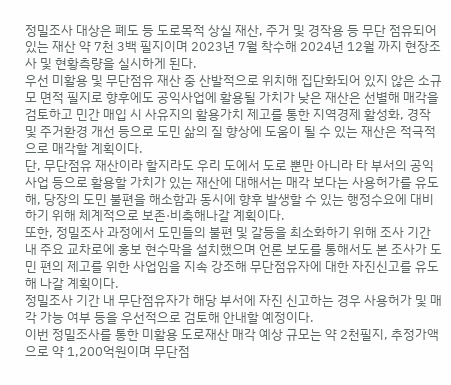정밀조사 대상은 폐도 등 도로목적 상실 재산, 주거 및 경작용 등 무단 점유되어 있는 재산 약 7천 3백 필지이며 2023년 7월 착수해 2024년 12월 까지 현장조사 및 현황측량을 실시하게 된다.
우선 미활용 및 무단점유 재산 중 산발적으로 위치해 집단화되어 있지 않은 소규모 면적 필지로 향후에도 공익사업에 활용될 가치가 낮은 재산은 선별해 매각을 검토하고 민간 매입 시 사유지의 활용가치 제고를 통한 지역경제 활성화, 경작 및 주거환경 개선 등으로 도민 삶의 질 향상에 도움이 될 수 있는 재산은 적극적으로 매각할 계획이다.
단, 무단점유 재산이라 할지라도 우리 도에서 도로 뿐만 아니라 타 부서의 공익사업 등으로 활용할 가치가 있는 재산에 대해서는 매각 보다는 사용허가를 유도해, 당장의 도민 불편을 해소함과 동시에 향후 발생할 수 있는 행정수요에 대비하기 위해 체계적으로 보존·비축해나갈 계획이다.
또한, 정밀조사 과정에서 도민들의 불편 및 갈등을 최소화하기 위해 조사 기간 내 주요 교차로에 홍보 현수막을 설치했으며 언론 보도를 통해서도 본 조사가 도민 편의 제고를 위한 사업임을 지속 강조해 무단점유자에 대한 자진신고를 유도해 나갈 계획이다.
정밀조사 기간 내 무단점유자가 해당 부서에 자진 신고하는 경우 사용허가 및 매각 가능 여부 등을 우선적으로 검토해 안내할 예정이다.
이번 정밀조사를 통한 미활용 도로재산 매각 예상 규모는 약 2천필지, 추정가액으로 약 1,200억원이며 무단점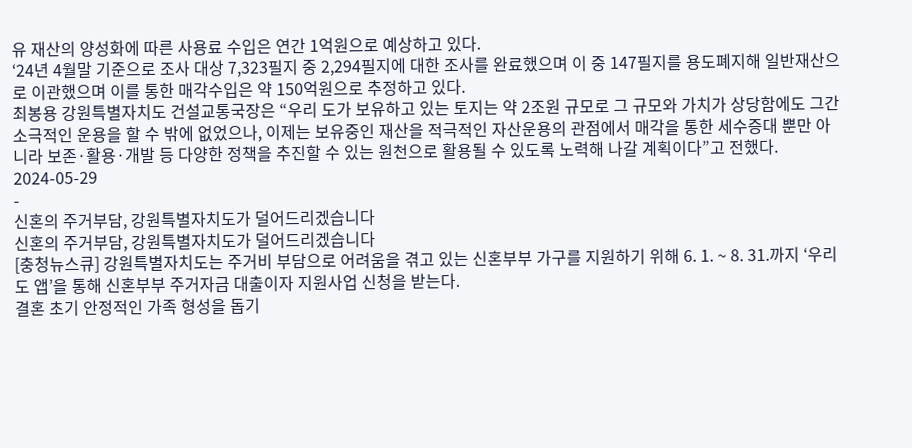유 재산의 양성화에 따른 사용료 수입은 연간 1억원으로 예상하고 있다.
‘24년 4월말 기준으로 조사 대상 7,323필지 중 2,294필지에 대한 조사를 완료했으며 이 중 147필지를 용도폐지해 일반재산으로 이관했으며 이를 통한 매각수입은 약 150억원으로 추정하고 있다.
최봉용 강원특별자치도 건설교통국장은 “우리 도가 보유하고 있는 토지는 약 2조원 규모로 그 규모와 가치가 상당함에도 그간 소극적인 운용을 할 수 밖에 없었으나, 이제는 보유중인 재산을 적극적인 자산운용의 관점에서 매각을 통한 세수증대 뿐만 아니라 보존·활용·개발 등 다양한 정책을 추진할 수 있는 원천으로 활용될 수 있도록 노력해 나갈 계획이다”고 전했다.
2024-05-29
-
신혼의 주거부담, 강원특별자치도가 덜어드리겠습니다
신혼의 주거부담, 강원특별자치도가 덜어드리겠습니다
[충청뉴스큐] 강원특별자치도는 주거비 부담으로 어려움을 겪고 있는 신혼부부 가구를 지원하기 위해 6. 1. ~ 8. 31.까지 ‘우리도 앱’을 통해 신혼부부 주거자금 대출이자 지원사업 신청을 받는다.
결혼 초기 안정적인 가족 형성을 돕기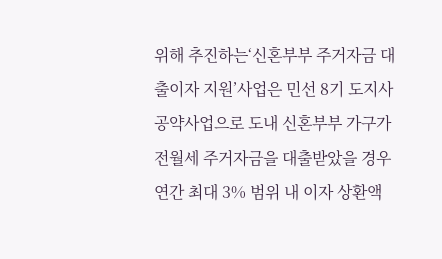위해 추진하는‘신혼부부 주거자금 대출이자 지원’사업은 민선 8기 도지사 공약사업으로 도내 신혼부부 가구가 전월세 주거자금을 대출받았을 경우 연간 최대 3% 범위 내 이자 상환액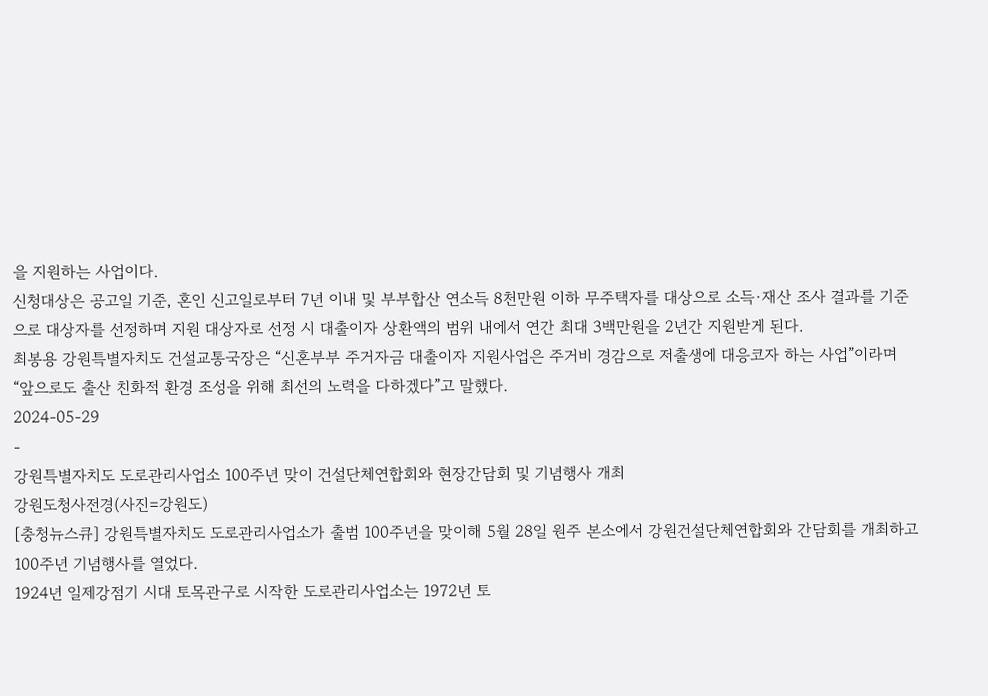을 지원하는 사업이다.
신청대상은 공고일 기준, 혼인 신고일로부터 7년 이내 및 부부합산 연소득 8천만원 이하 무주택자를 대상으로 소득·재산 조사 결과를 기준으로 대상자를 선정하며 지원 대상자로 선정 시 대출이자 상환액의 범위 내에서 연간 최대 3백만원을 2년간 지원받게 된다.
최봉용 강원특별자치도 건설교통국장은 “신혼부부 주거자금 대출이자 지원사업은 주거비 경감으로 저출생에 대응코자 하는 사업”이라며 “앞으로도 출산 친화적 환경 조성을 위해 최선의 노력을 다하겠다”고 말했다.
2024-05-29
-
강원특별자치도 도로관리사업소 100주년 맞이 건설단체연합회와 현장간담회 및 기념행사 개최
강원도청사전경(사진=강원도)
[충청뉴스큐] 강원특별자치도 도로관리사업소가 출범 100주년을 맞이해 5월 28일 원주 본소에서 강원건설단체연합회와 간담회를 개최하고 100주년 기념행사를 열었다.
1924년 일제강점기 시대 토목관구로 시작한 도로관리사업소는 1972년 토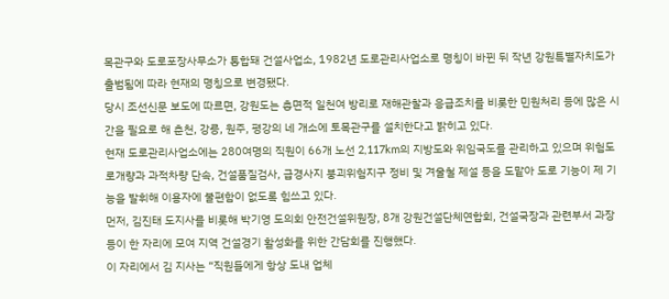목관구와 도로포장사무소가 통합돼 건설사업소, 1982년 도로관리사업소로 명칭이 바뀐 뒤 작년 강원특별자치도가 출범됨에 따라 현재의 명칭으로 변경됐다.
당시 조선신문 보도에 따르면, 강원도는 총면적 일천여 방리로 재해관찰과 응급조치를 비롯한 민원처리 등에 많은 시간을 필요로 해 춘천, 강릉, 원주, 평강의 네 개소에 토목관구를 설치한다고 밝히고 있다.
현재 도로관리사업소에는 280여명의 직원이 66개 노선 2,117km의 지방도와 위임국도를 관리하고 있으며 위험도로개량과 과적차량 단속, 건설품질검사, 급경사지 붕괴위험지구 정비 및 겨울철 제설 등을 도맡아 도로 기능이 제 기능을 발휘해 이용자에 불편함이 없도록 힘쓰고 있다.
먼저, 김진태 도지사를 비롯해 박기영 도의회 안전건설위원장, 8개 강원건설단체연합회, 건설국장과 관련부서 과장 등이 한 자리에 모여 지역 건설경기 활성화를 위한 간담회를 진행했다.
이 자리에서 김 지사는 “직원들에게 항상 도내 업체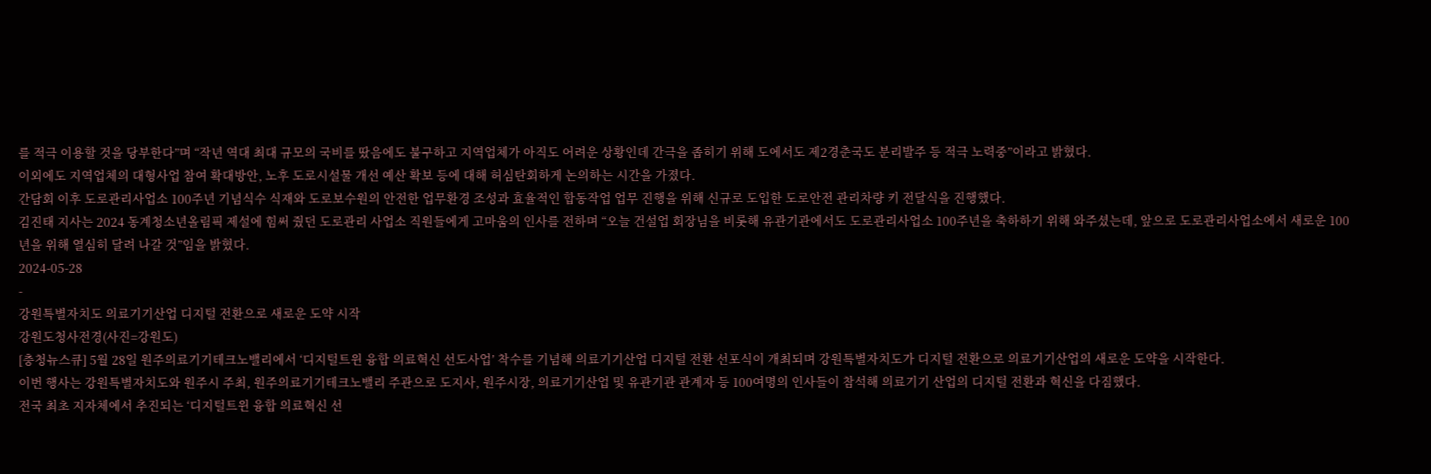를 적극 이용할 것을 당부한다”며 “작년 역대 최대 규모의 국비를 땄음에도 불구하고 지역업체가 아직도 어려운 상황인데 간극을 좁히기 위해 도에서도 제2경춘국도 분리발주 등 적극 노력중”이라고 밝혔다.
이외에도 지역업체의 대형사업 참여 확대방안, 노후 도로시설물 개선 예산 확보 등에 대해 허심탄회하게 논의하는 시간을 가졌다.
간담회 이후 도로관리사업소 100주년 기념식수 식재와 도로보수원의 안전한 업무환경 조성과 효율적인 합동작업 업무 진행을 위해 신규로 도입한 도로안전 관리차량 키 전달식을 진행했다.
김진태 지사는 2024 동계청소년올림픽 제설에 힘써 줬던 도로관리 사업소 직원들에게 고마움의 인사를 전하며 “오늘 건설업 회장님을 비롯해 유관기관에서도 도로관리사업소 100주년을 축하하기 위해 와주셨는데, 앞으로 도로관리사업소에서 새로운 100년을 위해 열심히 달려 나갈 것”임을 밝혔다.
2024-05-28
-
강원특별자치도 의료기기산업 디지털 전환으로 새로운 도약 시작
강원도청사전경(사진=강원도)
[충청뉴스큐] 5월 28일 원주의료기기테크노밸리에서 ‘디지털트윈 융합 의료혁신 선도사업’ 착수를 기념해 의료기기산업 디지털 전환 선포식이 개최되며 강원특별자치도가 디지털 전환으로 의료기기산업의 새로운 도약을 시작한다.
이번 행사는 강원특별자치도와 원주시 주최, 원주의료기기테크노밸리 주관으로 도지사, 원주시장, 의료기기산업 및 유관기관 관계자 등 100여명의 인사들이 참석해 의료기기 산업의 디지털 전환과 혁신을 다짐했다.
전국 최초 지자체에서 추진되는 ‘디지털트윈 융합 의료혁신 선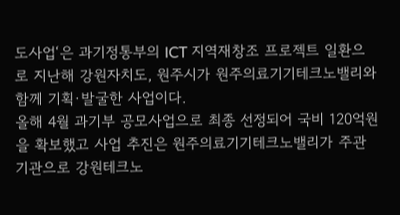도사업‘은 과기정통부의 ICT 지역재창조 프로젝트 일환으로 지난해 강원자치도, 원주시가 원주의료기기테크노밸리와 함께 기획·발굴한 사업이다.
올해 4월 과기부 공모사업으로 최종 선정되어 국비 120억원을 확보했고 사업 추진은 원주의료기기테크노밸리가 주관기관으로 강원테크노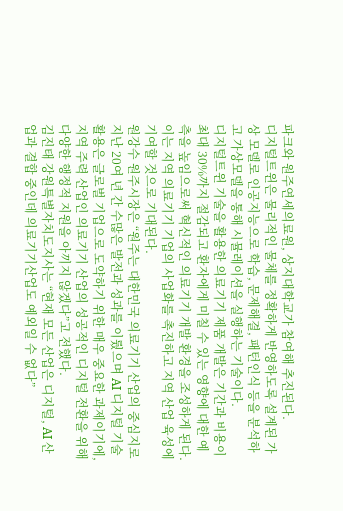파크와 원주연세의료원, 상지대학교가 참여해 추진된다.
디지털트윈은 물리적인 물체를 정확하게 반영하도록 설계된 가상 모델로 인공지능으로 학습, 문제해결, 패턴인식 등을 분석하고 가상모델을 통해 시뮬레이션을 실행하는 기술이다.
디지털트윈 기술을 활용한 의료기기 제품 개발은 기간과 비용이 최대 30%까지 절감되고 환자에게 미칠 수 있는 영향에 대한 예측을 높임으로써 혁신적인 의료기기 개발 환경을 조성하게 된다.
이는 지역 의료기기 기업의 사업화를 촉진하고 지역 산업 육성에 기여할 것으로 기대된다.
원강수 원주시장은 “원주는 대한민국 의료기기 산업의 중심지로 지난 20여 년 간 수많은 발전과 성과를 이뤘으며 AI 디지털 기술 활용은 글로벌 기업으로 도약하기 위한 매우 중요한 과제이기에, 지역 주력 산업인 의료기기 산업의 성공적인 디지털 전환을 위해 다양한 행정적 지원을 아끼지 않겠다”고 전했다.
김진태 강원특별자치도지사는 “현재 모든 산업은 디지털, AI 산업과 결합 중인데 의료기기산업도 예외일 수 없다”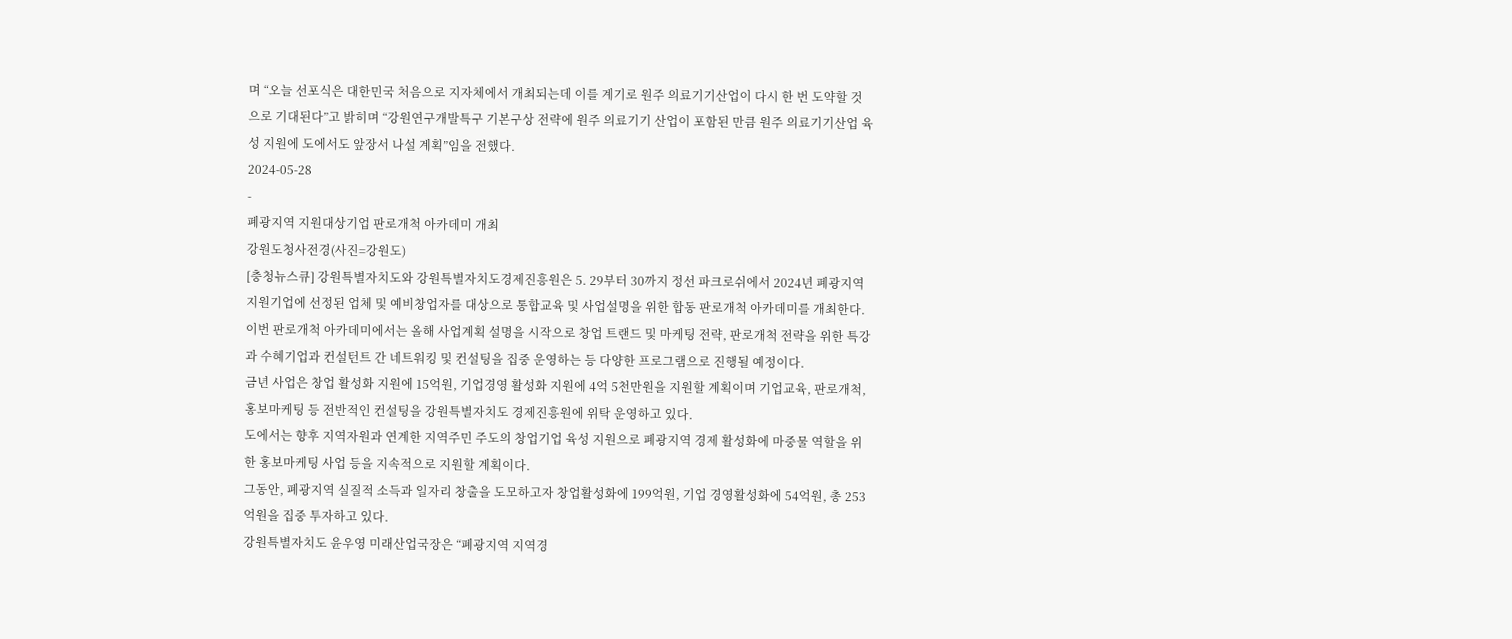며 “오늘 선포식은 대한민국 처음으로 지자체에서 개최되는데 이를 계기로 원주 의료기기산업이 다시 한 번 도약할 것으로 기대된다”고 밝히며 “강원연구개발특구 기본구상 전략에 원주 의료기기 산업이 포함된 만큼 원주 의료기기산업 육성 지원에 도에서도 앞장서 나설 계획”임을 전했다.
2024-05-28
-
폐광지역 지원대상기업 판로개척 아카데미 개최
강원도청사전경(사진=강원도)
[충청뉴스큐] 강원특별자치도와 강원특별자치도경제진흥원은 5. 29부터 30까지 정선 파크로쉬에서 2024년 폐광지역 지원기업에 선정된 업체 및 예비창업자를 대상으로 통합교육 및 사업설명을 위한 합동 판로개척 아카데미를 개최한다.
이번 판로개척 아카데미에서는 올해 사업계획 설명을 시작으로 창업 트랜드 및 마케팅 전략, 판로개척 전략을 위한 특강과 수혜기업과 컨설턴트 간 네트워킹 및 컨설팅을 집중 운영하는 등 다양한 프로그램으로 진행될 예정이다.
금년 사업은 창업 활성화 지원에 15억원, 기업경영 활성화 지원에 4억 5천만원을 지원할 계획이며 기업교육, 판로개척, 홍보마케팅 등 전반적인 컨설팅을 강원특별자치도 경제진흥원에 위탁 운영하고 있다.
도에서는 향후 지역자원과 연계한 지역주민 주도의 창업기업 육성 지원으로 폐광지역 경제 활성화에 마중물 역할을 위한 홍보마케팅 사업 등을 지속적으로 지원할 계획이다.
그동안, 폐광지역 실질적 소득과 일자리 창출을 도모하고자 창업활성화에 199억원, 기업 경영활성화에 54억원, 총 253억원을 집중 투자하고 있다.
강원특별자치도 윤우영 미래산업국장은 “폐광지역 지역경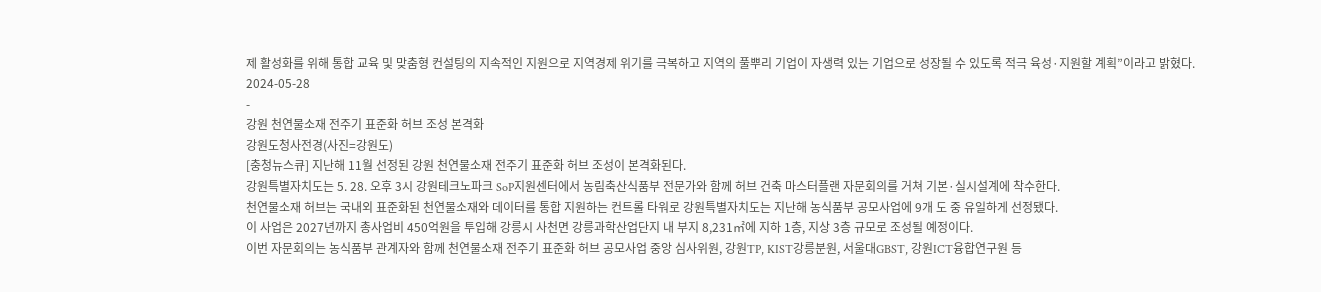제 활성화를 위해 통합 교육 및 맞춤형 컨설팅의 지속적인 지원으로 지역경제 위기를 극복하고 지역의 풀뿌리 기업이 자생력 있는 기업으로 성장될 수 있도록 적극 육성·지원할 계획”이라고 밝혔다.
2024-05-28
-
강원 천연물소재 전주기 표준화 허브 조성 본격화
강원도청사전경(사진=강원도)
[충청뉴스큐] 지난해 11월 선정된 강원 천연물소재 전주기 표준화 허브 조성이 본격화된다.
강원특별자치도는 5. 28. 오후 3시 강원테크노파크 SoP지원센터에서 농림축산식품부 전문가와 함께 허브 건축 마스터플랜 자문회의를 거쳐 기본·실시설계에 착수한다.
천연물소재 허브는 국내외 표준화된 천연물소재와 데이터를 통합 지원하는 컨트롤 타워로 강원특별자치도는 지난해 농식품부 공모사업에 9개 도 중 유일하게 선정됐다.
이 사업은 2027년까지 총사업비 450억원을 투입해 강릉시 사천면 강릉과학산업단지 내 부지 8,231㎡에 지하 1층, 지상 3층 규모로 조성될 예정이다.
이번 자문회의는 농식품부 관계자와 함께 천연물소재 전주기 표준화 허브 공모사업 중앙 심사위원, 강원TP, KIST강릉분원, 서울대GBST, 강원ICT융합연구원 등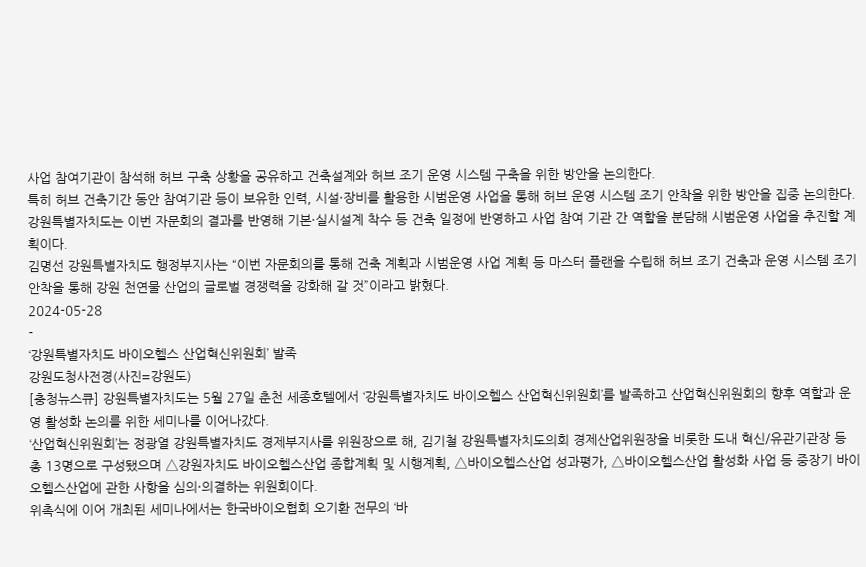사업 참여기관이 참석해 허브 구축 상황을 공유하고 건축설계와 허브 조기 운영 시스템 구축을 위한 방안을 논의한다.
특히 허브 건축기간 동안 참여기관 등이 보유한 인력, 시설·장비를 활용한 시범운영 사업을 통해 허브 운영 시스템 조기 안착을 위한 방안을 집중 논의한다.
강원특별자치도는 이번 자문회의 결과를 반영해 기본·실시설계 착수 등 건축 일정에 반영하고 사업 참여 기관 간 역할을 분담해 시범운영 사업을 추진할 계획이다.
김명선 강원특별자치도 행정부지사는 “이번 자문회의를 통해 건축 계획과 시범운영 사업 계획 등 마스터 플랜을 수립해 허브 조기 건축과 운영 시스템 조기 안착을 통해 강원 천연물 산업의 글로벌 경쟁력을 강화해 갈 것”이라고 밝혔다.
2024-05-28
-
‘강원특별자치도 바이오헬스 산업혁신위원회’ 발족
강원도청사전경(사진=강원도)
[충청뉴스큐] 강원특별자치도는 5월 27일 춘천 세종호텔에서 ‘강원특별자치도 바이오헬스 산업혁신위원회’를 발족하고 산업혁신위원회의 향후 역할과 운영 활성화 논의를 위한 세미나를 이어나갔다.
‘산업혁신위원회’는 정광열 강원특별자치도 경제부지사를 위원장으로 해, 김기철 강원특별자치도의회 경제산업위원장을 비롯한 도내 혁신/유관기관장 등 총 13명으로 구성됐으며 △강원자치도 바이오헬스산업 종합계획 및 시행계획, △바이오헬스산업 성과평가, △바이오헬스산업 활성화 사업 등 중장기 바이오헬스산업에 관한 사항을 심의·의결하는 위원회이다.
위촉식에 이어 개최된 세미나에서는 한국바이오협회 오기환 전무의 ‘바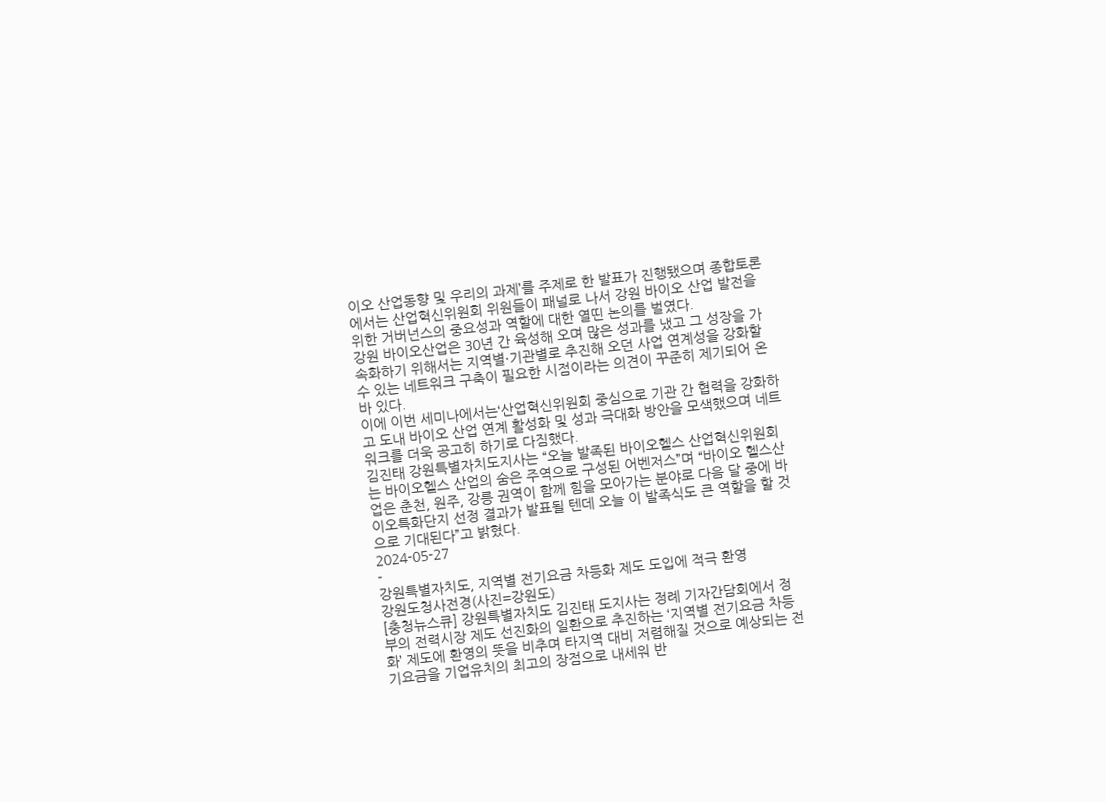이오 산업동향 및 우리의 과제’를 주제로 한 발표가 진행됐으며 종합토론에서는 산업혁신위원회 위원들이 패널로 나서 강원 바이오 산업 발전을 위한 거버넌스의 중요성과 역할에 대한 열띤 논의를 벌였다.
강원 바이오산업은 30년 간 육성해 오며 많은 성과를 냈고 그 성장을 가속화하기 위해서는 지역별·기관별로 추진해 오던 사업 연계성을 강화할 수 있는 네트워크 구축이 필요한 시점이라는 의견이 꾸준히 제기되어 온 바 있다.
이에 이번 세미나에서는‘산업혁신위원회 중심으로 기관 간 협력을 강화하고 도내 바이오 산업 연계 활성화 및 성과 극대화 방안을 모색했으며 네트워크를 더욱 공고히 하기로 다짐했다.
김진태 강원특별자치도지사는 “오늘 발족된 바이오헬스 산업혁신위원회는 바이오헬스 산업의 숨은 주역으로 구성된 어벤저스”며 “바이오 헬스산업은 춘천, 원주, 강릉 권역이 함께 힘을 모아가는 분야로 다음 달 중에 바이오특화단지 선정 결과가 발표될 텐데 오늘 이 발족식도 큰 역할을 할 것으로 기대된다”고 밝혔다.
2024-05-27
-
강원특별자치도, 지역별 전기요금 차등화 제도 도입에 적극 환영
강원도청사전경(사진=강원도)
[충청뉴스큐] 강원특별자치도 김진태 도지사는 정례 기자간담회에서 정부의 전력시장 제도 선진화의 일환으로 추진하는 ‘지역별 전기요금 차등화’ 제도에 환영의 뜻을 비추며 타지역 대비 저렴해질 것으로 예상되는 전기요금을 기업유치의 최고의 장점으로 내세워 반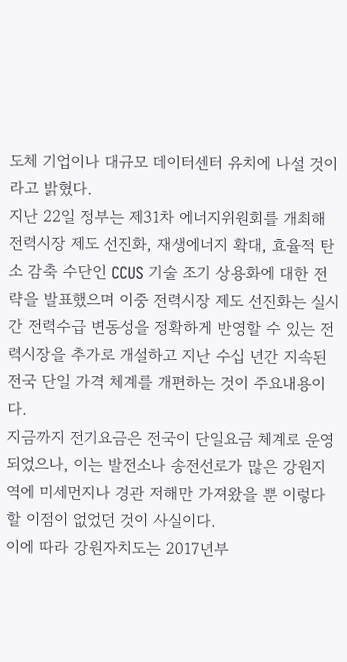도체 기업이나 대규모 데이터센터 유치에 나설 것이라고 밝혔다.
지난 22일 정부는 제31차 에너지위원회를 개최해 전력시장 제도 선진화, 재생에너지 확대, 효율적 탄소 감축 수단인 CCUS 기술 조기 상용화에 대한 전략을 발표했으며 이중 전력시장 제도 선진화는 실시간 전력수급 변동성을 정확하게 반영할 수 있는 전력시장을 추가로 개설하고 지난 수십 년간 지속된 전국 단일 가격 체계를 개편하는 것이 주요내용이다.
지금까지 전기요금은 전국이 단일요금 체계로 운영되었으나, 이는 발전소나 송전선로가 많은 강원지역에 미세먼지나 경관 저해만 가져왔을 뿐 이렇다 할 이점이 없었던 것이 사실이다.
이에 따라 강원자치도는 2017년부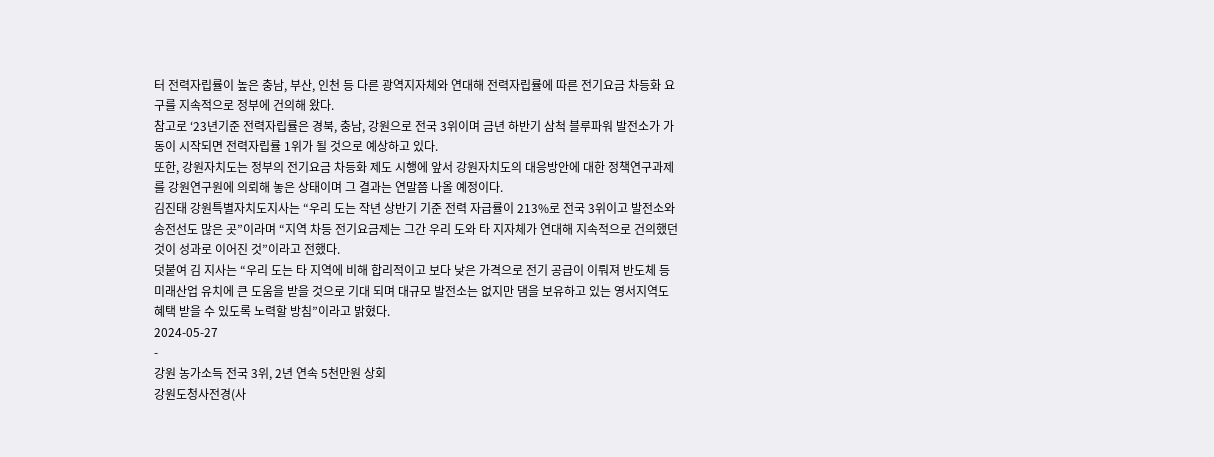터 전력자립률이 높은 충남, 부산, 인천 등 다른 광역지자체와 연대해 전력자립률에 따른 전기요금 차등화 요구를 지속적으로 정부에 건의해 왔다.
참고로 ‘23년기준 전력자립률은 경북, 충남, 강원으로 전국 3위이며 금년 하반기 삼척 블루파워 발전소가 가동이 시작되면 전력자립률 1위가 될 것으로 예상하고 있다.
또한, 강원자치도는 정부의 전기요금 차등화 제도 시행에 앞서 강원자치도의 대응방안에 대한 정책연구과제를 강원연구원에 의뢰해 놓은 상태이며 그 결과는 연말쯤 나올 예정이다.
김진태 강원특별자치도지사는 “우리 도는 작년 상반기 기준 전력 자급률이 213%로 전국 3위이고 발전소와 송전선도 많은 곳”이라며 “지역 차등 전기요금제는 그간 우리 도와 타 지자체가 연대해 지속적으로 건의했던 것이 성과로 이어진 것”이라고 전했다.
덧붙여 김 지사는 “우리 도는 타 지역에 비해 합리적이고 보다 낮은 가격으로 전기 공급이 이뤄져 반도체 등 미래산업 유치에 큰 도움을 받을 것으로 기대 되며 대규모 발전소는 없지만 댐을 보유하고 있는 영서지역도 혜택 받을 수 있도록 노력할 방침”이라고 밝혔다.
2024-05-27
-
강원 농가소득 전국 3위, 2년 연속 5천만원 상회
강원도청사전경(사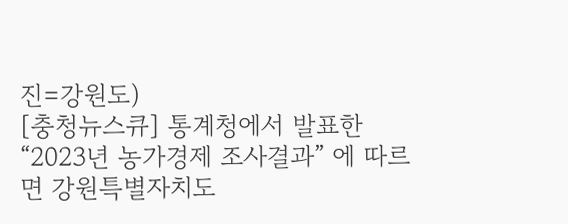진=강원도)
[충청뉴스큐] 통계청에서 발표한 “2023년 농가경제 조사결과” 에 따르면 강원특별자치도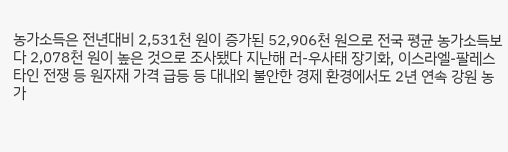농가소득은 전년대비 2,531천 원이 증가된 52,906천 원으로 전국 평균 농가소득보다 2,078천 원이 높은 것으로 조사됐다 지난해 러-우사태 장기화, 이스라엘-팔레스타인 전쟁 등 원자재 가격 급등 등 대내외 불안한 경제 환경에서도 2년 연속 강원 농가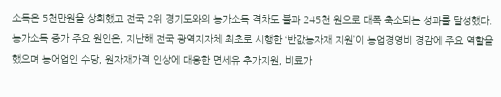소득은 5천만원을 상회했고 전국 2위 경기도와의 농가소득 격차도 불과 245천 원으로 대폭 축소되는 성과를 달성했다.
농가소득 증가 주요 원인은, 지난해 전국 광역지자체 최초로 시행한 ‘반값농자재 지원’이 농업경영비 경감에 주요 역할을 했으며 농어업인 수당, 원자재가격 인상에 대응한 면세유 추가지원, 비료가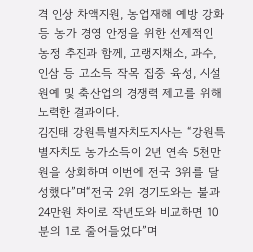격 인상 차액지원, 농업재해 예방 강화 등 농가 경영 안정을 위한 선제적인 농정 추진과 함께, 고랭지채소, 과수, 인삼 등 고소득 작목 집중 육성, 시설원예 및 축산업의 경쟁력 제고를 위해 노력한 결과이다.
김진태 강원특별자치도지사는 “강원특별자치도 농가소득이 2년 연속 5천만원을 상회하며 이번에 전국 3위를 달성했다”며“전국 2위 경기도와는 불과 24만원 차이로 작년도와 비교하면 10분의 1로 줄어들었다”며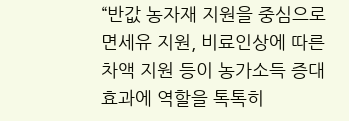“반값 농자재 지원을 중심으로 면세유 지원, 비료인상에 따른 차액 지원 등이 농가소득 증대 효과에 역할을 톡톡히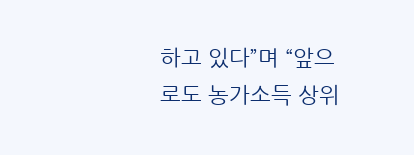하고 있다”며 “앞으로도 농가소득 상위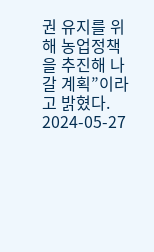권 유지를 위해 농업정책을 추진해 나갈 계획”이라고 밝혔다.
2024-05-27